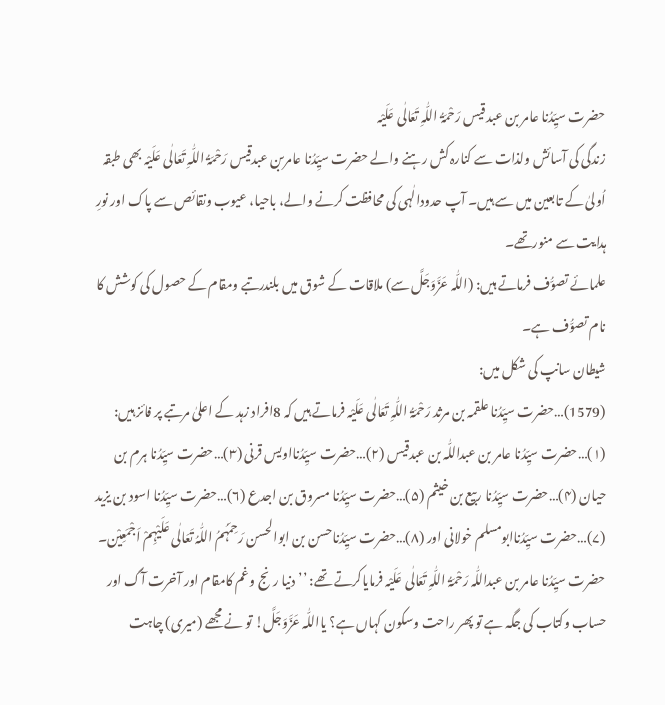حضرت سیِّدُنا عامر بن عبد قیس رَحْمَۃُ اللّٰہِ تَعَالٰی عَلَیْہ
زندگی کی آسائش ولذات سے کنارہ کش رہنے والے حضرت سیِّدُنا عامربن عبدقیس رَحْمَۃُ اللّٰہِ تَعَالٰی عَلَیْہ بھی طبقہ اُولیٰ کے تابعین میں سے ہیں۔ آپ حدودالٰہی کی محافظت کرنے والے، باحیا، عیوب ونقائص سے پاک اور نورِ ہدایت سے منورتھے۔
علمائے تصوُّف فرماتے ہیں: (اللّٰہ عَزَّوَجَلَّ سے) ملاقات کے شوق میں بلندرتبے ومقام کے حصول کی کوشش کا نام تصوُّف ہے۔
شیطان سانپ کی شکل میں:
(1579)…حضرت سیِّدُنا علقمہ بن مرثد رَحْمَۃُ اللّٰہِ تَعَالٰی عَلَیْہ فرماتے ہیں کہ 8افراد زہد کے اعلیٰ مرتبے پر فائز ہیں: (۱)…حضرت سیِّدُنا عامر بن عبداللّٰہ بن عبدقیس (۲)…حضرت سیِّدُنااویس قرنی (۳)…حضرت سیِّدُنا ہرم بن حیان (۴)…حضرت سیِّدُنا ربیع بن خیثم (۵)…حضرت سیِّدُنا مسروق بن اجدع (۶)…حضرت سیِّدُنا اسود بن یزید (۷)…حضرت سیِّدُناابومسلم خولانی اور (۸)…حضرت سیِّدُناحسن بن ابوالحسن رَحِمَہُمُ اللّٰہُ تَعَالٰی عَلَیْہِمْ اَجْمَعِیْن۔ حضرت سیِّدُنا عامر بن عبداللّٰہ رَحْمَۃُ اللّٰہِ تَعَالٰی عَلَیْہ فرمایاکرتے تھے: ’’دنیا رنج وغم کامقام اور آخرت آگ اور حساب وکتاب کی جگہ ہے تو پھر راحت وسکون کہاں ہے؟ یااللّٰہ عَزَّوَجَلَّ! تو نے مجھے (میری) چاہت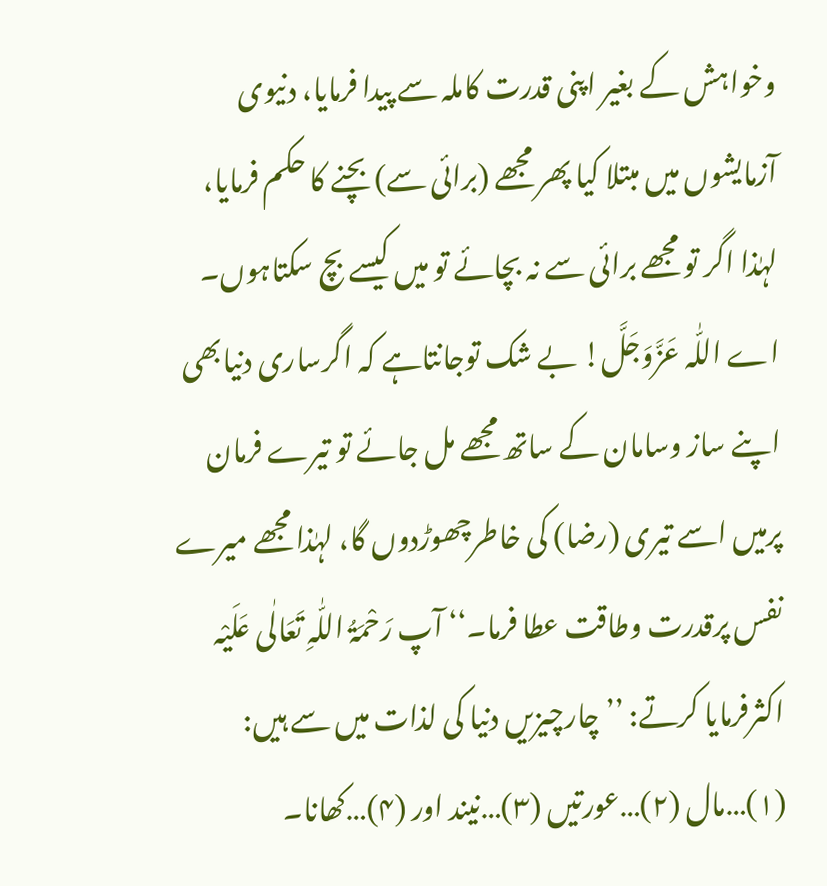وخواہش کے بغیر اپنی قدرت کاملہ سے پیدا فرمایا، دنیوی آزمایشوں میں مبتلا کیا پھر مجھے (برائی سے) بچنے کا حکم فرمایا، لہٰذا اگر تو مجھے برائی سے نہ بچائے تو میں کیسے بچ سکتاہوں۔ اے اللّٰہ عَزَّوَجَلَّ! بے شک توجانتاہے کہ اگرساری دنیابھی اپنے ساز وسامان کے ساتھ مجھے مل جائے تو تیرے فرمان پرمیں اسے تیری (رضا) کی خاطرچھوڑدوں گا، لہٰذا مجھے میرے نفس پرقدرت وطاقت عطا فرما۔‘‘ آپ رَحْمَۃُ اللّٰہِ تَعَالٰی عَلَیْہ اکثرفرمایا کرتے: ’’چارچیزیں دنیا کی لذات میں سے ہیں: (۱)…مال (۲)…عورتیں (۳)…نیند اور (۴)…کھانا۔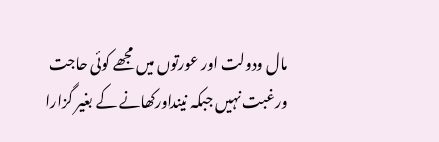مال ودولت اور عورتوں میں مجھے کوئی حاجت ورغبت نہیں جبکہ نینداورکھانے کے بغیر گزارا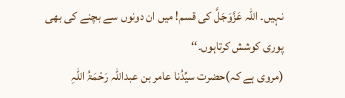نہیں۔ اللّٰہ عَزَّوَجَلَّ کی قسم! میں ان دونوں سے بچنے کی بھی پوری کوشش کرتاہوں۔‘‘
(مروی ہے کہ)حضرت سیِّدُنا عامر بن عبداللّٰہ رَحْمَۃُ اللّٰہِ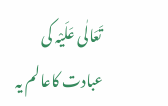تَعَالٰی عَلَیْہ کی عبادت کاعالم یہ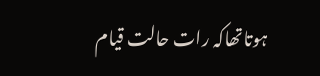ہوتاتھاکہ رات حالت قیام